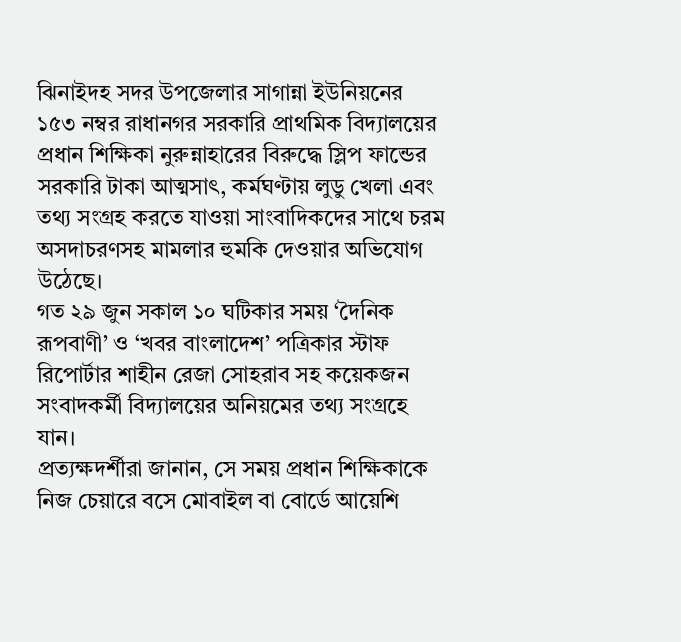ঝিনাইদহ সদর উপজেলার সাগান্না ইউনিয়নের ১৫৩ নম্বর রাধানগর সরকারি প্রাথমিক বিদ্যালয়ের প্রধান শিক্ষিকা নুরুন্নাহারের বিরুদ্ধে স্লিপ ফান্ডের সরকারি টাকা আত্মসাৎ, কর্মঘণ্টায় লুডু খেলা এবং তথ্য সংগ্রহ করতে যাওয়া সাংবাদিকদের সাথে চরম অসদাচরণসহ মামলার হুমকি দেওয়ার অভিযোগ উঠেছে।
গত ২৯ জুন সকাল ১০ ঘটিকার সময় ‘দৈনিক রূপবাণী’ ও ‘খবর বাংলাদেশ’ পত্রিকার স্টাফ রিপোর্টার শাহীন রেজা সোহরাব সহ কয়েকজন সংবাদকর্মী বিদ্যালয়ের অনিয়মের তথ্য সংগ্রহে যান।
প্রত্যক্ষদর্শীরা জানান, সে সময় প্রধান শিক্ষিকাকে নিজ চেয়ারে বসে মোবাইল বা বোর্ডে আয়েশি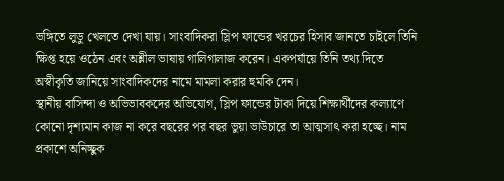ভঙ্গিতে লুডু খেলতে দেখা যায়। সাংবাদিকরা স্লিপ ফান্ডের খরচের হিসাব জানতে চাইলে তিনি ক্ষিপ্ত হয়ে ওঠেন এবং অশ্লীল ভাষায় গালিগালাজ করেন। একপর্যায়ে তিনি তথ্য দিতে অস্বীকৃতি জানিয়ে সাংবাদিকদের নামে মামলা করার হুমকি দেন।
স্থানীয় বাসিন্দা ও অভিভাবকদের অভিযোগ, স্লিপ ফান্ডের টাকা দিয়ে শিক্ষার্থীদের কল্যাণে কোনো দৃশ্যমান কাজ না করে বছরের পর বছর ভুয়া ভাউচারে তা আত্মসাৎ করা হচ্ছে। নাম প্রকাশে অনিচ্ছুক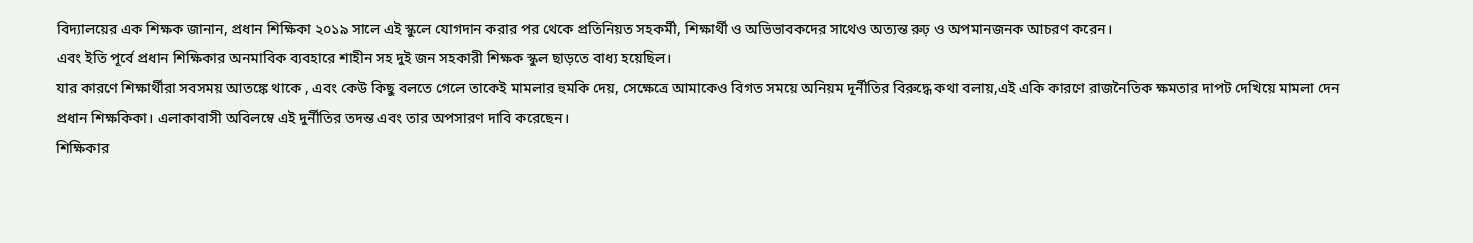বিদ্যালয়ের এক শিক্ষক জানান, প্রধান শিক্ষিকা ২০১৯ সালে এই স্কুলে যোগদান করার পর থেকে প্রতিনিয়ত সহকর্মী, শিক্ষার্থী ও অভিভাবকদের সাথেও অত্যন্ত রুঢ় ও অপমানজনক আচরণ করেন।
এবং ইতি পূর্বে প্রধান শিক্ষিকার অনমাবিক ব্যবহারে শাহীন সহ দুই জন সহকারী শিক্ষক স্কুল ছাড়তে বাধ্য হয়েছিল।
যার কারণে শিক্ষার্থীরা সবসময় আতঙ্কে থাকে , এবং কেউ কিছু বলতে গেলে তাকেই মামলার হুমকি দেয়, সেক্ষেত্রে আমাকেও বিগত সময়ে অনিয়ম দূর্নীতির বিরুদ্ধে কথা বলায়,এই একি কারণে রাজনৈতিক ক্ষমতার দাপট দেখিয়ে মামলা দেন প্রধান শিক্ষকিকা। এলাকাবাসী অবিলম্বে এই দুর্নীতির তদন্ত এবং তার অপসারণ দাবি করেছেন।
শিক্ষিকার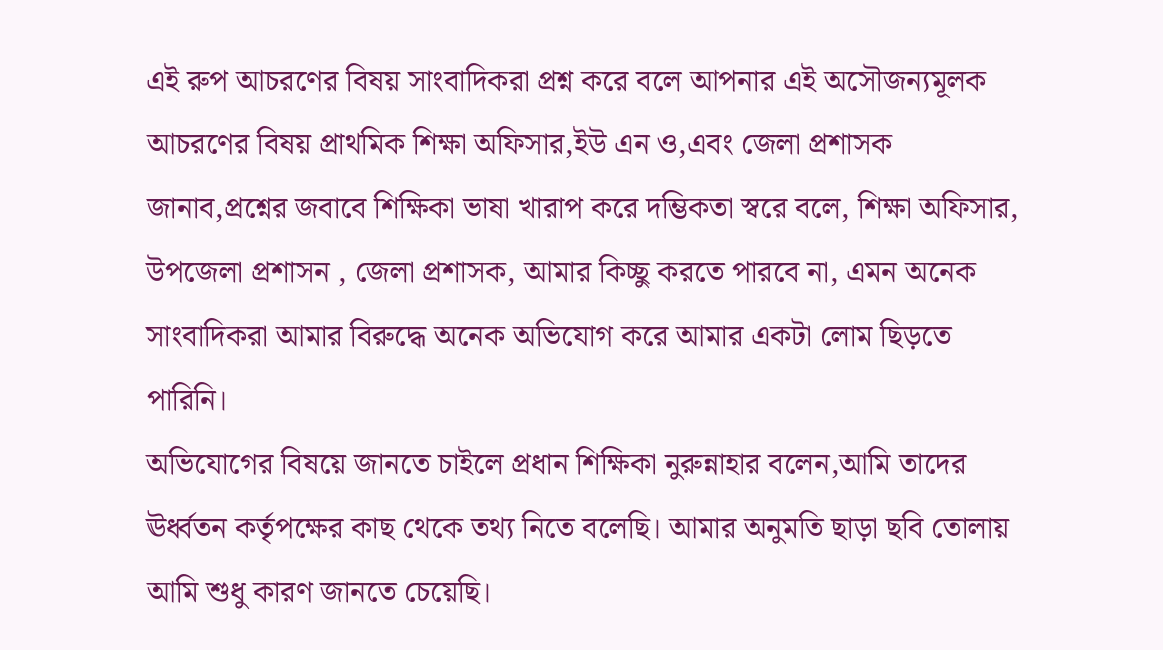এই রুপ আচরণের বিষয় সাংবাদিকরা প্রশ্ন করে বলে আপনার এই অসৌজন্যমূলক আচরণের বিষয় প্রাথমিক শিক্ষা অফিসার,ইউ এন ও,এবং জেলা প্রশাসক জানাব,প্রশ্নের জবাবে শিক্ষিকা ভাষা খারাপ করে দম্ভিকতা স্বরে বলে, শিক্ষা অফিসার, উপজেলা প্রশাসন , জেলা প্রশাসক, আমার কিচ্ছু করতে পারবে না, এমন অনেক সাংবাদিকরা আমার বিরুদ্ধে অনেক অভিযোগ করে আমার একটা লোম ছিড়তে পারিনি।
অভিযোগের বিষয়ে জানতে চাইলে প্রধান শিক্ষিকা নুরুন্নাহার বলেন,আমি তাদের ঊর্ধ্বতন কর্তৃপক্ষের কাছ থেকে তথ্য নিতে বলেছি। আমার অনুমতি ছাড়া ছবি তোলায় আমি শুধু কারণ জানতে চেয়েছি।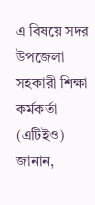এ বিষয়ে সদর উপজেলা সহকারী শিক্ষা কর্মকর্তা (এটিইও) জানান,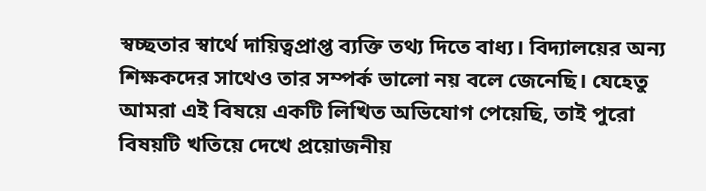স্বচ্ছতার স্বার্থে দায়িত্বপ্রাপ্ত ব্যক্তি তথ্য দিতে বাধ্য। বিদ্যালয়ের অন্য শিক্ষকদের সাথেও তার সম্পর্ক ভালো নয় বলে জেনেছি। যেহেতু আমরা এই বিষয়ে একটি লিখিত অভিযোগ পেয়েছি, তাই পুরো বিষয়টি খতিয়ে দেখে প্রয়োজনীয়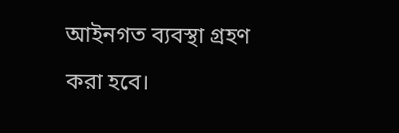আইনগত ব্যবস্থা গ্রহণ করা হবে।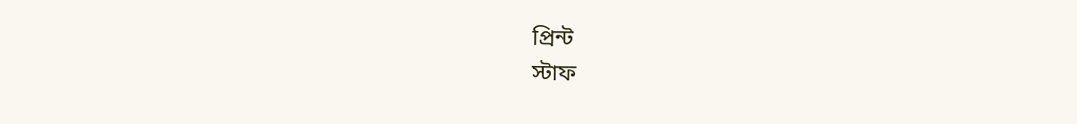প্রিন্ট
স্টাফ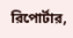রিপোর্টার,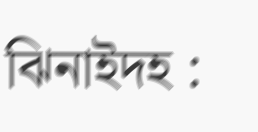ঝিনাইদহ :